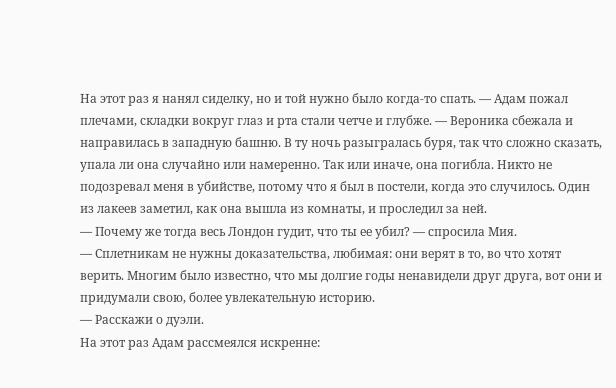На этот раз я нанял сиделку, но и той нужно было когда-то спать. — Адам пожал плечами, складки вокруг глаз и рта стали четче и глубже. — Вероника сбежала и направилась в западную башню. В ту ночь разыгралась буря, так что сложно сказать, упала ли она случайно или намеренно. Так или иначе, она погибла. Никто не подозревал меня в убийстве, потому что я был в постели, когда это случилось. Один из лакеев заметил, как она вышла из комнаты, и проследил за ней.
— Почему же тогда весь Лондон гудит, что ты ее убил? — спросила Мия.
— Сплетникам не нужны доказательства, любимая: они верят в то, во что хотят верить. Многим было известно, что мы долгие годы ненавидели друг друга, вот они и придумали свою, более увлекательную историю.
— Расскажи о дуэли.
На этот раз Адам рассмеялся искренне: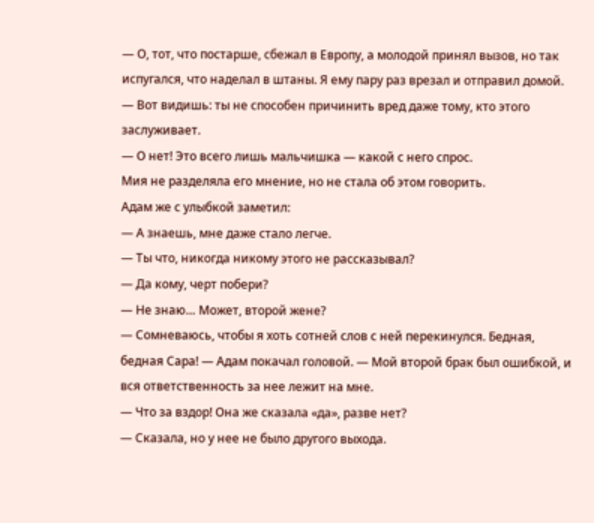— О, тот, что постарше, сбежал в Европу, а молодой принял вызов, но так испугался, что наделал в штаны. Я ему пару раз врезал и отправил домой.
— Вот видишь: ты не способен причинить вред даже тому, кто этого заслуживает.
— О нет! Это всего лишь мальчишка — какой с него спрос.
Мия не разделяла его мнение, но не стала об этом говорить.
Адам же с улыбкой заметил:
— А знаешь, мне даже стало легче.
— Ты что, никогда никому этого не рассказывал?
— Да кому, черт побери?
— Не знаю… Может, второй жене?
— Сомневаюсь, чтобы я хоть сотней слов с ней перекинулся. Бедная, бедная Сара! — Адам покачал головой. — Мой второй брак был ошибкой, и вся ответственность за нее лежит на мне.
— Что за вздор! Она же сказала «да», разве нет?
— Сказала, но у нее не было другого выхода.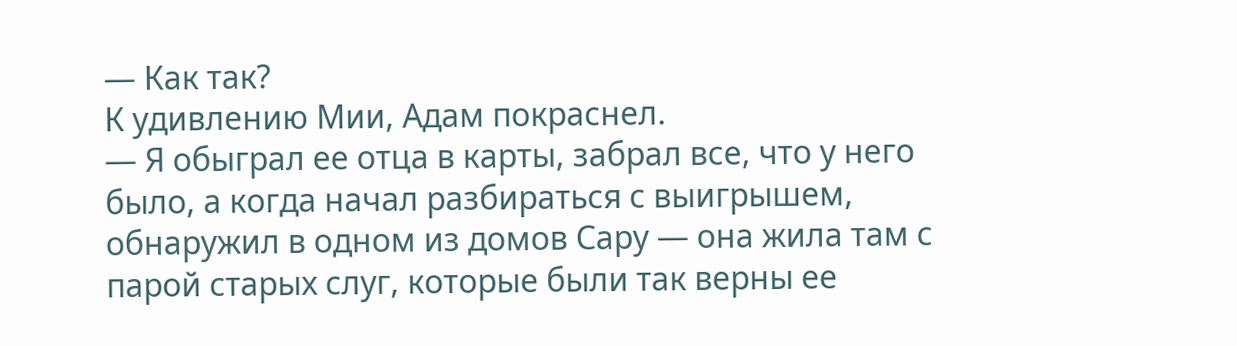— Как так?
К удивлению Мии, Адам покраснел.
— Я обыграл ее отца в карты, забрал все, что у него было, а когда начал разбираться с выигрышем, обнаружил в одном из домов Сару — она жила там с парой старых слуг, которые были так верны ее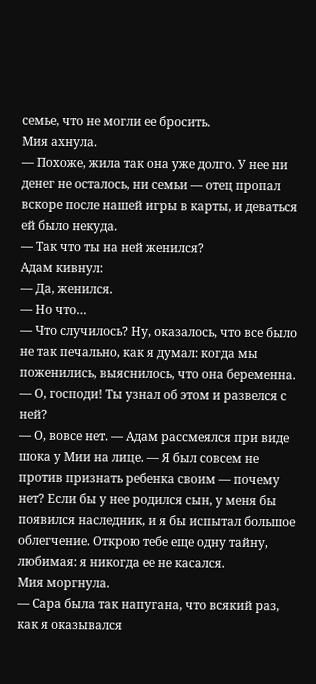семье, что не могли ее бросить.
Мия ахнула.
— Похоже, жила так она уже долго. У нее ни денег не осталось, ни семьи — отец пропал вскоре после нашей игры в карты, и деваться ей было некуда.
— Так что ты на ней женился?
Адам кивнул:
— Да, женился.
— Но что…
— Что случилось? Ну, оказалось, что все было не так печально, как я думал: когда мы поженились, выяснилось, что она беременна.
— О, господи! Ты узнал об этом и развелся с ней?
— О, вовсе нет. — Адам рассмеялся при виде шока у Мии на лице. — Я был совсем не против признать ребенка своим — почему нет? Если бы у нее родился сын, у меня бы появился наследник, и я бы испытал большое облегчение. Открою тебе еще одну тайну, любимая: я никогда ее не касался.
Мия моргнула.
— Сара была так напугана, что всякий раз, как я оказывался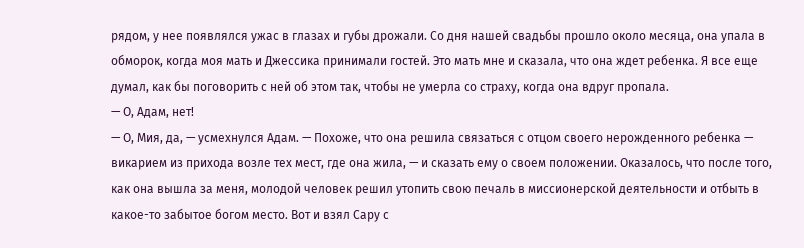рядом, у нее появлялся ужас в глазах и губы дрожали. Со дня нашей свадьбы прошло около месяца, она упала в обморок, когда моя мать и Джессика принимали гостей. Это мать мне и сказала, что она ждет ребенка. Я все еще думал, как бы поговорить с ней об этом так, чтобы не умерла со страху, когда она вдруг пропала.
— О, Адам, нет!
— О, Мия, да, — усмехнулся Адам. — Похоже, что она решила связаться с отцом своего нерожденного ребенка — викарием из прихода возле тех мест, где она жила, — и сказать ему о своем положении. Оказалось, что после того, как она вышла за меня, молодой человек решил утопить свою печаль в миссионерской деятельности и отбыть в какое-то забытое богом место. Вот и взял Сару с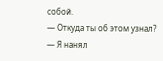собой.
— Откуда ты об этом узнал?
— Я нанял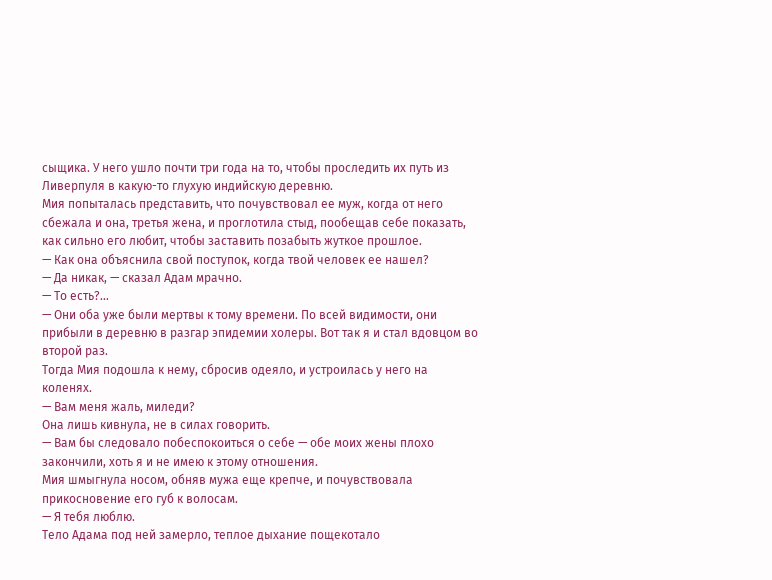сыщика. У него ушло почти три года на то, чтобы проследить их путь из Ливерпуля в какую-то глухую индийскую деревню.
Мия попыталась представить, что почувствовал ее муж, когда от него сбежала и она, третья жена, и проглотила стыд, пообещав себе показать, как сильно его любит, чтобы заставить позабыть жуткое прошлое.
— Как она объяснила свой поступок, когда твой человек ее нашел?
— Да никак, — сказал Адам мрачно.
— То есть?…
— Они оба уже были мертвы к тому времени. По всей видимости, они прибыли в деревню в разгар эпидемии холеры. Вот так я и стал вдовцом во второй раз.
Тогда Мия подошла к нему, сбросив одеяло, и устроилась у него на коленях.
— Вам меня жаль, миледи?
Она лишь кивнула, не в силах говорить.
— Вам бы следовало побеспокоиться о себе — обе моих жены плохо закончили, хоть я и не имею к этому отношения.
Мия шмыгнула носом, обняв мужа еще крепче, и почувствовала прикосновение его губ к волосам.
— Я тебя люблю.
Тело Адама под ней замерло, теплое дыхание пощекотало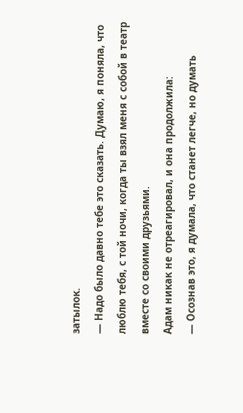затылок.
— Надо было давно тебе это сказать. Думаю, я поняла, что люблю тебя, с той ночи, когда ты взял меня с собой в театр вместе со своими друзьями.
Адам никак не отреагировал, и она продолжила:
— Осознав это, я думала, что станет легче, но думать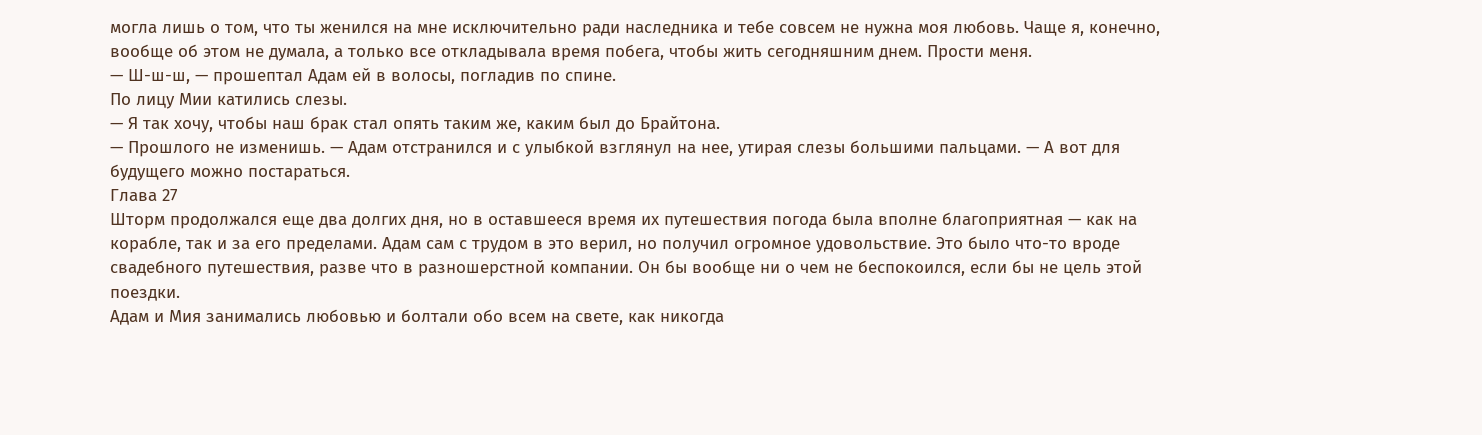могла лишь о том, что ты женился на мне исключительно ради наследника и тебе совсем не нужна моя любовь. Чаще я, конечно, вообще об этом не думала, а только все откладывала время побега, чтобы жить сегодняшним днем. Прости меня.
— Ш-ш-ш, — прошептал Адам ей в волосы, погладив по спине.
По лицу Мии катились слезы.
— Я так хочу, чтобы наш брак стал опять таким же, каким был до Брайтона.
— Прошлого не изменишь. — Адам отстранился и с улыбкой взглянул на нее, утирая слезы большими пальцами. — А вот для будущего можно постараться.
Глава 27
Шторм продолжался еще два долгих дня, но в оставшееся время их путешествия погода была вполне благоприятная — как на корабле, так и за его пределами. Адам сам с трудом в это верил, но получил огромное удовольствие. Это было что-то вроде свадебного путешествия, разве что в разношерстной компании. Он бы вообще ни о чем не беспокоился, если бы не цель этой поездки.
Адам и Мия занимались любовью и болтали обо всем на свете, как никогда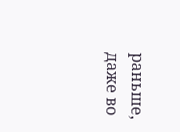раньше, даже во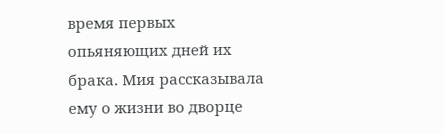время первых опьяняющих дней их брака. Мия рассказывала ему о жизни во дворце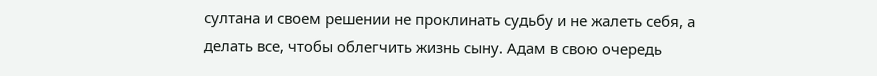султана и своем решении не проклинать судьбу и не жалеть себя, а делать все, чтобы облегчить жизнь сыну. Адам в свою очередь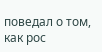поведал о том, как рос